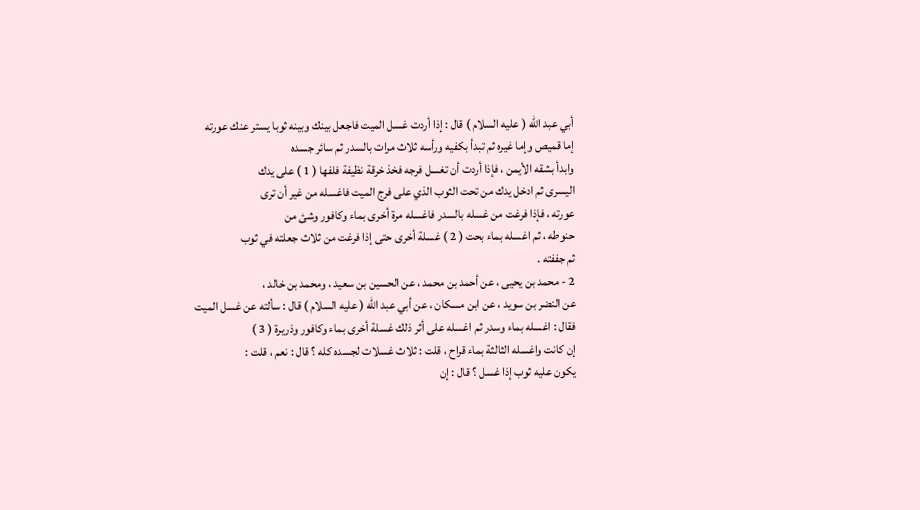أبي عبد الله ( عليه السلام ) قال : إذا أردت غسل الميت فاجعل بينك وبينه ثوبا يستر عنك عورته
إما قميص وإما غيره ثم تبدأ بكفيه ورأسه ثلاث مرات بالسدر ثم سائر جسده
وابدأ بشقه الأيمن ، فإذا أردت أن تغسل فرجه فخذ خرقة نظيفة فلفها ( 1 ) على يدك
اليسرى ثم ادخل يدك من تحت الثوب الذي على فرج الميت فاغسله من غير أن ترى
عورته ، فإذا فرغت من غسله بالسدر فاغسله مرة أخرى بماء وكافور وشئ من
حنوطه ، ثم اغسله بماء بحت ( 2 ) غسلة أخرى حتى إذا فرغت من ثلاث جعلته في ثوب
ثم جففته .
2 - محمد بن يحيى ، عن أحمد بن محمد ، عن الحسين بن سعيد ، ومحمد بن خالد ،
عن النضر بن سويد ، عن ابن مسكان ، عن أبي عبد الله ( عليه السلام ) قال : سألته عن غسل الميت
فقال : اغسله بماء وسدر ثم اغسله على أثر ذلك غسلة أخرى بماء وكافور وذريرة ( 3 )
إن كانت واغسله الثالثة بماء قراح ، قلت : ثلاث غسلات لجسده كله ؟ قال : نعم ، قلت :
يكون عليه ثوب إذا غسل ؟ قال : إن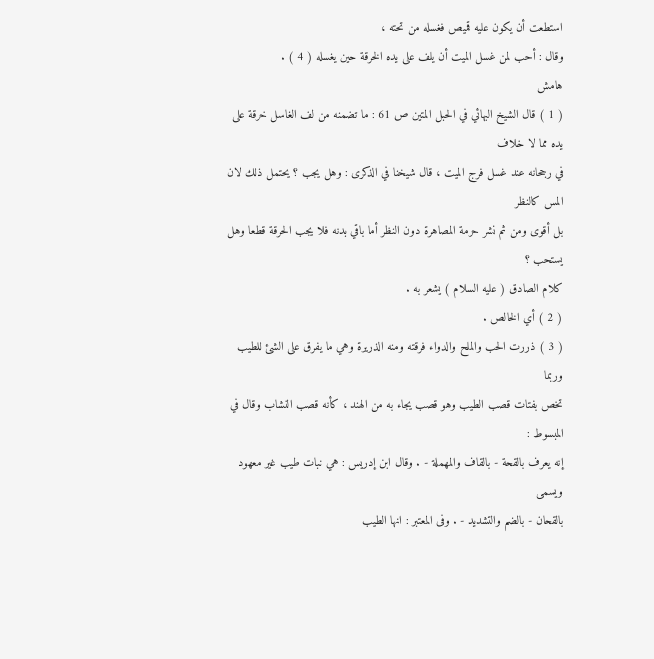استطعت أن يكون عليه قميص فغسله من تحته ،
وقال : أحب لمن غسل الميت أن يلف على يده الخرقة حين يغسله ( 4 ) .
هامش
( 1 ) قال الشيخ البهائي في الحبل المتين ص 61 : ما تضمنه من لف الغاسل خرقة على يده مما لا خلاف
في رجحانه عند غسل فرج الميت ، قال شيخنا في الذكرى : وهل يجب ؟ يحتمل ذلك لان المس كالنظر
بل أقوى ومن ثم نشر حرمة المصاهرة دون النظر أما باقي بدنه فلا يجب الحرقة قطعا وهل يستحب ؟
كلام الصادق ( عليه السلام ) يشعر به .
( 2 ) أي الخالص .
( 3 ) ذررت الحب والملح والدواء فرقته ومنه الذريرة وهي ما يفرق على الشئ للطيب وربما
تخص بفتات قصب الطيب وهو قصب يجاء به من الهند ، كأنه قصب النشاب وقال في المبسوط :
إنه يعرف بالقحة - بالقاف والمهملة - . وقال ابن إدريس : هي نبات طيب غير معهود ويسمى
بالقحان - بالضم والتشديد - . وفى المعتبر : انها الطيب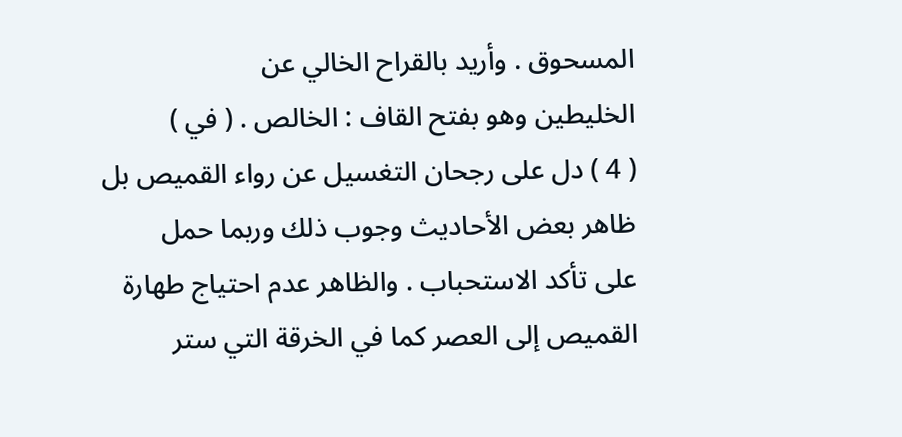المسحوق . وأريد بالقراح الخالي عن
الخليطين وهو بفتح القاف : الخالص . ( في )
( 4 ) دل على رجحان التغسيل عن رواء القميص بل ظاهر بعض الأحاديث وجوب ذلك وربما حمل
على تأكد الاستحباب . والظاهر عدم احتياج طهارة القميص إلى العصر كما في الخرقة التي ستر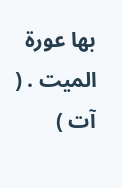بها عورة الميت . ( آت )